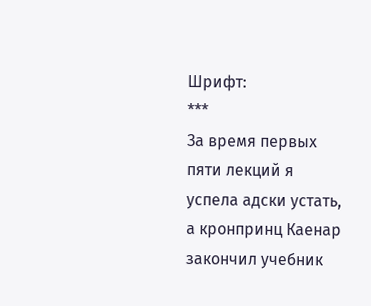Шрифт:
***
За время первых пяти лекций я успела адски устать, а кронпринц Каенар закончил учебник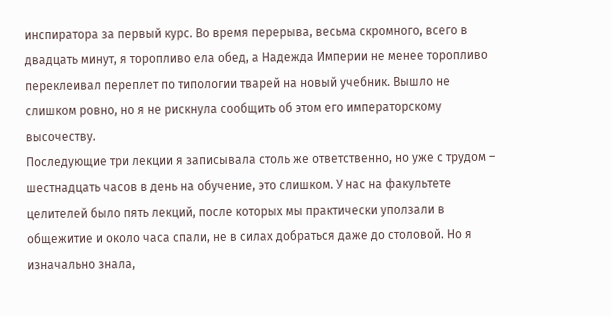инспиратора за первый курс. Во время перерыва, весьма скромного, всего в двадцать минут, я торопливо ела обед, а Надежда Империи не менее торопливо переклеивал переплет по типологии тварей на новый учебник. Вышло не слишком ровно, но я не рискнула сообщить об этом его императорскому высочеству.
Последующие три лекции я записывала столь же ответственно, но уже с трудом – шестнадцать часов в день на обучение, это слишком. У нас на факультете целителей было пять лекций, после которых мы практически уползали в общежитие и около часа спали, не в силах добраться даже до столовой. Но я изначально знала,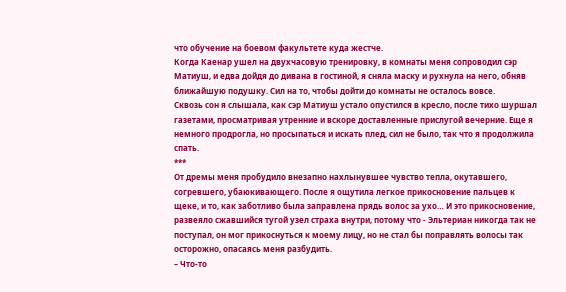что обучение на боевом факультете куда жестче.
Когда Каенар ушел на двухчасовую тренировку, в комнаты меня сопроводил сэр Матиуш, и едва дойдя до дивана в гостиной, я сняла маску и рухнула на него, обняв ближайшую подушку. Сил на то, чтобы дойти до комнаты не осталось вовсе.
Сквозь сон я слышала, как сэр Матиуш устало опустился в кресло, после тихо шуршал газетами, просматривая утренние и вскоре доставленные прислугой вечерние. Еще я немного продрогла, но просыпаться и искать плед, сил не было, так что я продолжила спать.
***
От дремы меня пробудило внезапно нахлынувшее чувство тепла, окутавшего, согревшего, убаюкивающего. После я ощутила легкое прикосновение пальцев к щеке, и то, как заботливо была заправлена прядь волос за ухо… И это прикосновение, развеяло сжавшийся тугой узел страха внутри, потому что - Эльтериан никогда так не поступал, он мог прикоснуться к моему лицу, но не стал бы поправлять волосы так осторожно, опасаясь меня разбудить.
– Что-то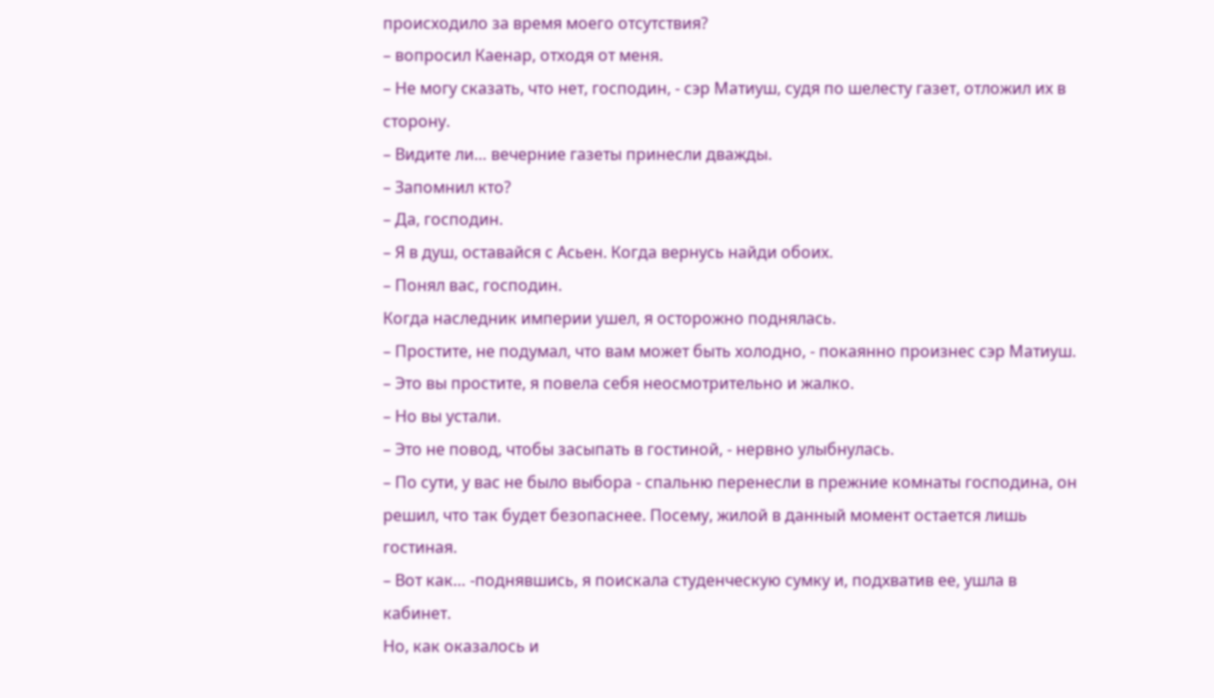происходило за время моего отсутствия?
– вопросил Каенар, отходя от меня.
– Не могу сказать, что нет, господин, - сэр Матиуш, судя по шелесту газет, отложил их в сторону.
– Видите ли… вечерние газеты принесли дважды.
– Запомнил кто?
– Да, господин.
– Я в душ, оставайся с Асьен. Когда вернусь найди обоих.
– Понял вас, господин.
Когда наследник империи ушел, я осторожно поднялась.
– Простите, не подумал, что вам может быть холодно, - покаянно произнес сэр Матиуш.
– Это вы простите, я повела себя неосмотрительно и жалко.
– Но вы устали.
– Это не повод, чтобы засыпать в гостиной, - нервно улыбнулась.
– По сути, у вас не было выбора - спальню перенесли в прежние комнаты господина, он решил, что так будет безопаснее. Посему, жилой в данный момент остается лишь гостиная.
– Вот как… -поднявшись, я поискала студенческую сумку и, подхватив ее, ушла в кабинет.
Но, как оказалось и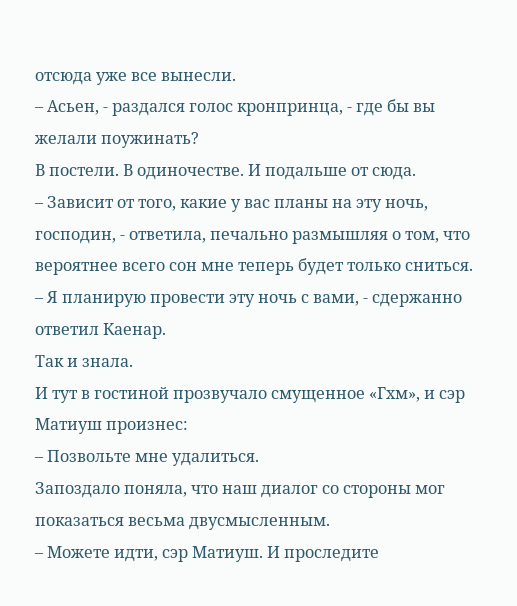отсюда уже все вынесли.
– Асьен, - раздался голос кронпринца, - где бы вы желали поужинать?
В постели. В одиночестве. И подальше от сюда.
– Зависит от того, какие у вас планы на эту ночь, господин, - ответила, печально размышляя о том, что вероятнее всего сон мне теперь будет только сниться.
– Я планирую провести эту ночь с вами, - сдержанно ответил Каенар.
Так и знала.
И тут в гостиной прозвучало смущенное «Гхм», и сэр Матиуш произнес:
– Позвольте мне удалиться.
Запоздало поняла, что наш диалог со стороны мог показаться весьма двусмысленным.
– Можете идти, сэр Матиуш. И проследите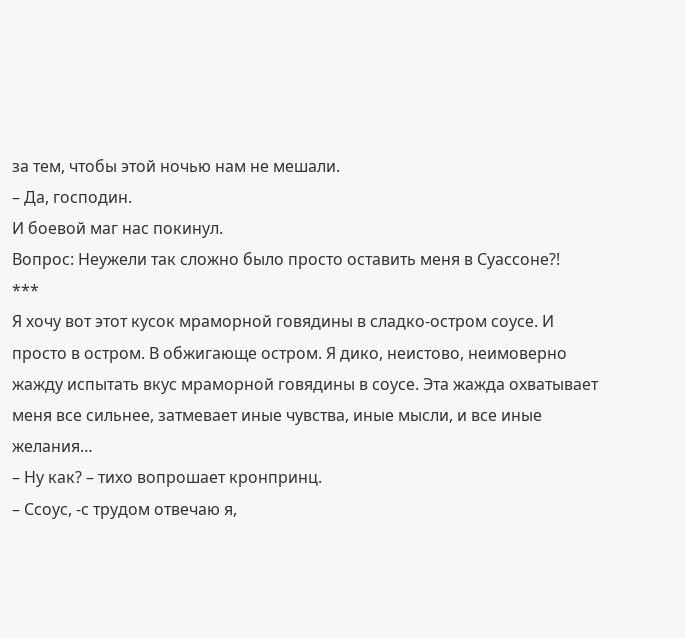за тем, чтобы этой ночью нам не мешали.
– Да, господин.
И боевой маг нас покинул.
Вопрос: Неужели так сложно было просто оставить меня в Суассоне?!
***
Я хочу вот этот кусок мраморной говядины в сладко-остром соусе. И просто в остром. В обжигающе остром. Я дико, неистово, неимоверно жажду испытать вкус мраморной говядины в соусе. Эта жажда охватывает меня все сильнее, затмевает иные чувства, иные мысли, и все иные желания…
– Ну как? – тихо вопрошает кронпринц.
– Ссоус, -с трудом отвечаю я,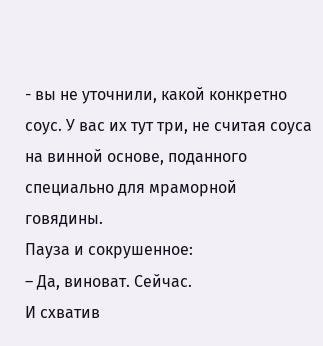- вы не уточнили, какой конкретно соус. У вас их тут три, не считая соуса на винной основе, поданного специально для мраморной говядины.
Пауза и сокрушенное:
– Да, виноват. Сейчас.
И схватив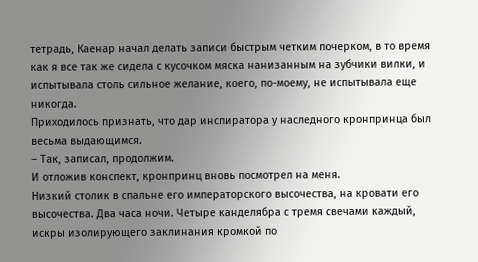тетрадь, Каенар начал делать записи быстрым четким почерком, в то время как я все так же сидела с кусочком мяска нанизанным на зубчики вилки, и испытывала столь сильное желание, коего, по-моему, не испытывала еще никогда.
Приходилось признать, что дар инспиратора у наследного кронпринца был весьма выдающимся.
– Так, записал, продолжим.
И отложив конспект, кронпринц вновь посмотрел на меня.
Низкий столик в спальне его императорского высочества, на кровати его высочества. Два часа ночи. Четыре канделябра с тремя свечами каждый, искры изолирующего заклинания кромкой по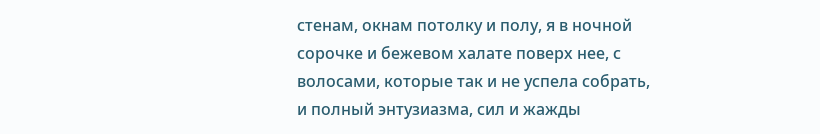стенам, окнам потолку и полу, я в ночной сорочке и бежевом халате поверх нее, с волосами, которые так и не успела собрать, и полный энтузиазма, сил и жажды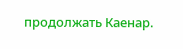продолжать Каенар.